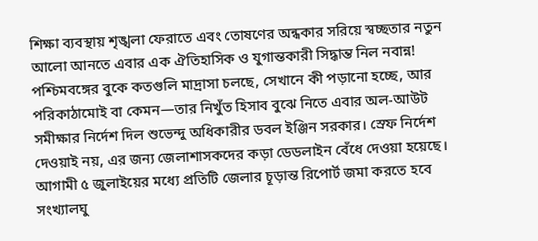শিক্ষা ব্যবস্থায় শৃঙ্খলা ফেরাতে এবং তোষণের অন্ধকার সরিয়ে স্বচ্ছতার নতুন আলো আনতে এবার এক ঐতিহাসিক ও যুগান্তকারী সিদ্ধান্ত নিল নবান্ন! পশ্চিমবঙ্গের বুকে কতগুলি মাদ্রাসা চলছে, সেখানে কী পড়ানো হচ্ছে, আর পরিকাঠামোই বা কেমন—তার নিখুঁত হিসাব বুঝে নিতে এবার অল-আউট সমীক্ষার নির্দেশ দিল শুভেন্দু অধিকারীর ডবল ইঞ্জিন সরকার। স্রেফ নির্দেশ দেওয়াই নয়, এর জন্য জেলাশাসকদের কড়া ডেডলাইন বেঁধে দেওয়া হয়েছে। আগামী ৫ জুলাইয়ের মধ্যে প্রতিটি জেলার চূড়ান্ত রিপোর্ট জমা করতে হবে সংখ্যালঘু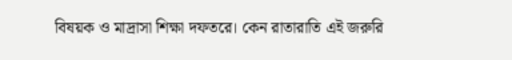বিষয়ক ও মাদ্রাসা শিক্ষা দফতরে। কেন রাতারাতি এই জরুরি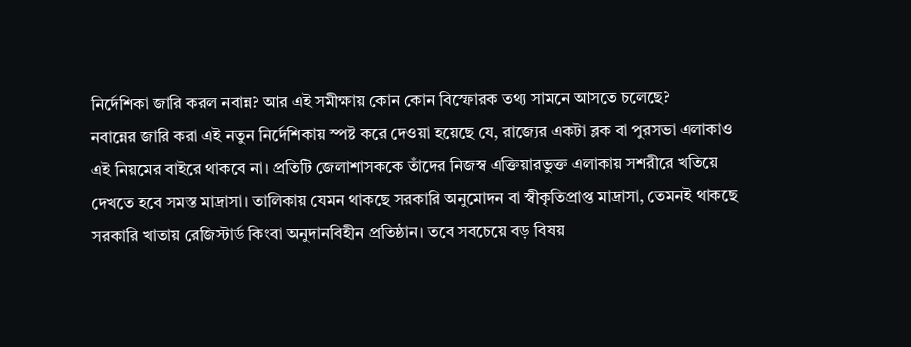নির্দেশিকা জারি করল নবান্ন? আর এই সমীক্ষায় কোন কোন বিস্ফোরক তথ্য সামনে আসতে চলেছে?
নবান্নের জারি করা এই নতুন নির্দেশিকায় স্পষ্ট করে দেওয়া হয়েছে যে, রাজ্যের একটা ব্লক বা পুরসভা এলাকাও এই নিয়মের বাইরে থাকবে না। প্রতিটি জেলাশাসককে তাঁদের নিজস্ব এক্তিয়ারভুক্ত এলাকায় সশরীরে খতিয়ে দেখতে হবে সমস্ত মাদ্রাসা। তালিকায় যেমন থাকছে সরকারি অনুমোদন বা স্বীকৃতিপ্রাপ্ত মাদ্রাসা, তেমনই থাকছে সরকারি খাতায় রেজিস্টার্ড কিংবা অনুদানবিহীন প্রতিষ্ঠান। তবে সবচেয়ে বড় বিষয়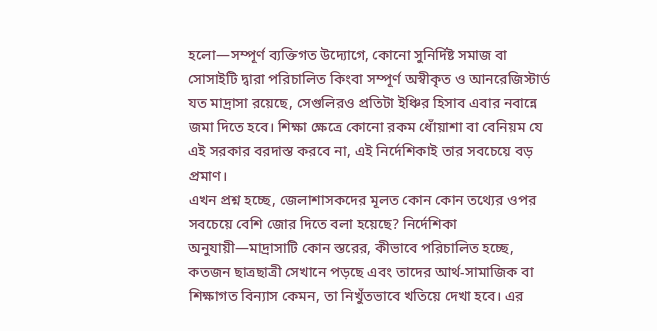হলো—সম্পূর্ণ ব্যক্তিগত উদ্যোগে, কোনো সুনির্দিষ্ট সমাজ বা সোসাইটি দ্বারা পরিচালিত কিংবা সম্পূর্ণ অস্বীকৃত ও আনরেজিস্টার্ড যত মাদ্রাসা রয়েছে, সেগুলিরও প্রতিটা ইঞ্চির হিসাব এবার নবান্নে জমা দিতে হবে। শিক্ষা ক্ষেত্রে কোনো রকম ধোঁয়াশা বা বেনিয়ম যে এই সরকার বরদাস্ত করবে না, এই নির্দেশিকাই তার সবচেয়ে বড় প্রমাণ।
এখন প্রশ্ন হচ্ছে, জেলাশাসকদের মূলত কোন কোন তথ্যের ওপর সবচেয়ে বেশি জোর দিতে বলা হয়েছে? নির্দেশিকা অনুযায়ী—মাদ্রাসাটি কোন স্তরের, কীভাবে পরিচালিত হচ্ছে, কতজন ছাত্রছাত্রী সেখানে পড়ছে এবং তাদের আর্থ-সামাজিক বা শিক্ষাগত বিন্যাস কেমন, তা নিখুঁতভাবে খতিয়ে দেখা হবে। এর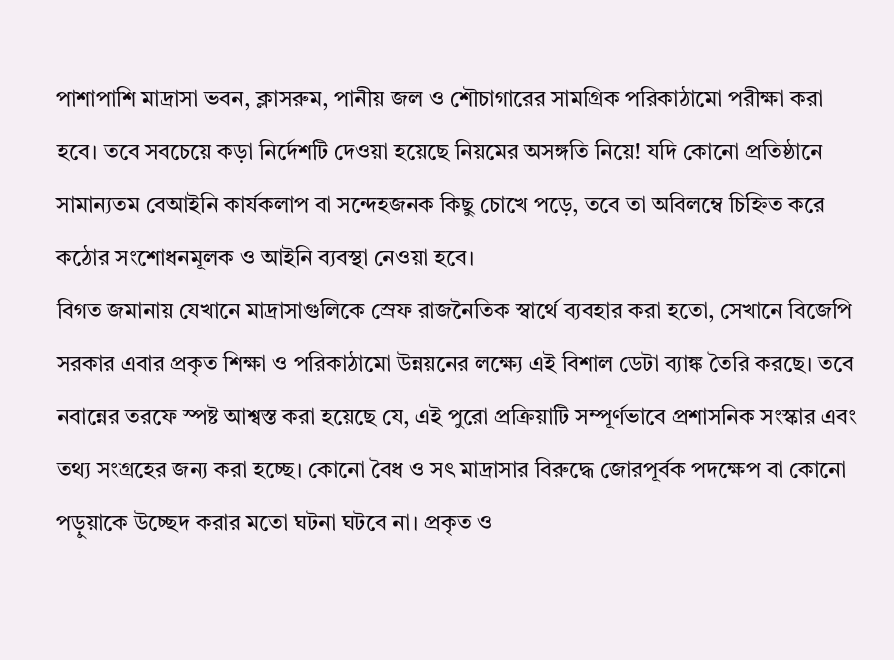পাশাপাশি মাদ্রাসা ভবন, ক্লাসরুম, পানীয় জল ও শৌচাগারের সামগ্রিক পরিকাঠামো পরীক্ষা করা হবে। তবে সবচেয়ে কড়া নির্দেশটি দেওয়া হয়েছে নিয়মের অসঙ্গতি নিয়ে! যদি কোনো প্রতিষ্ঠানে সামান্যতম বেআইনি কার্যকলাপ বা সন্দেহজনক কিছু চোখে পড়ে, তবে তা অবিলম্বে চিহ্নিত করে কঠোর সংশোধনমূলক ও আইনি ব্যবস্থা নেওয়া হবে।
বিগত জমানায় যেখানে মাদ্রাসাগুলিকে স্রেফ রাজনৈতিক স্বার্থে ব্যবহার করা হতো, সেখানে বিজেপি সরকার এবার প্রকৃত শিক্ষা ও পরিকাঠামো উন্নয়নের লক্ষ্যে এই বিশাল ডেটা ব্যাঙ্ক তৈরি করছে। তবে নবান্নের তরফে স্পষ্ট আশ্বস্ত করা হয়েছে যে, এই পুরো প্রক্রিয়াটি সম্পূর্ণভাবে প্রশাসনিক সংস্কার এবং তথ্য সংগ্রহের জন্য করা হচ্ছে। কোনো বৈধ ও সৎ মাদ্রাসার বিরুদ্ধে জোরপূর্বক পদক্ষেপ বা কোনো পড়ুয়াকে উচ্ছেদ করার মতো ঘটনা ঘটবে না। প্রকৃত ও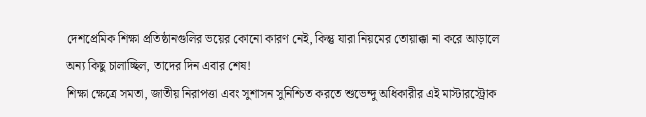দেশপ্রেমিক শিক্ষা প্রতিষ্ঠানগুলির ভয়ের কোনো কারণ নেই, কিন্তু যারা নিয়মের তোয়াক্কা না করে আড়ালে অন্য কিছু চালাচ্ছিল, তাদের দিন এবার শেষ!
শিক্ষা ক্ষেত্রে সমতা, জাতীয় নিরাপত্তা এবং সুশাসন সুনিশ্চিত করতে শুভেন্দু অধিকারীর এই মাস্টারস্ট্রোক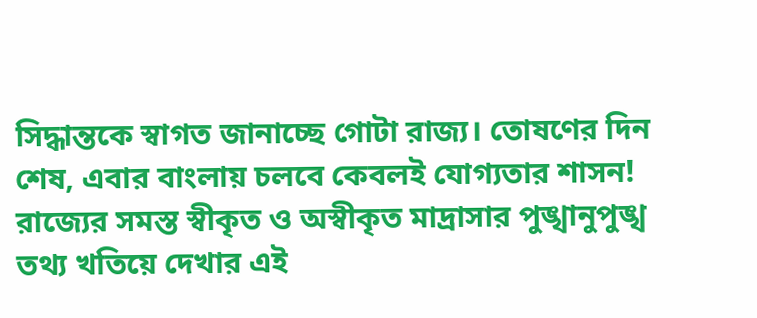সিদ্ধান্তকে স্বাগত জানাচ্ছে গোটা রাজ্য। তোষণের দিন শেষ, এবার বাংলায় চলবে কেবলই যোগ্যতার শাসন!
রাজ্যের সমস্ত স্বীকৃত ও অস্বীকৃত মাদ্রাসার পুঙ্খানুপুঙ্খ তথ্য খতিয়ে দেখার এই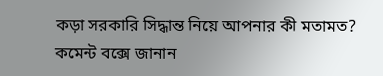কড়া সরকারি সিদ্ধান্ত নিয়ে আপনার কী মতামত? কমেন্ট বক্সে জানান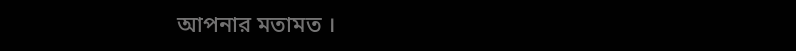আপনার মতামত ।